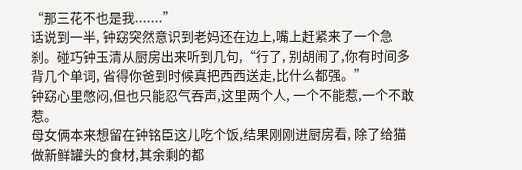“那三花不也是我.......”
话说到一半, 钟窈突然意识到老妈还在边上,嘴上赶紧来了一个急刹。碰巧钟玉清从厨房出来听到几句,“行了, 别胡闹了,你有时间多背几个单词, 省得你爸到时候真把西西送走,比什么都强。”
钟窈心里憋闷,但也只能忍气吞声,这里两个人, 一个不能惹,一个不敢惹。
母女俩本来想留在钟铭臣这儿吃个饭,结果刚刚进厨房看, 除了给猫做新鲜罐头的食材,其余剩的都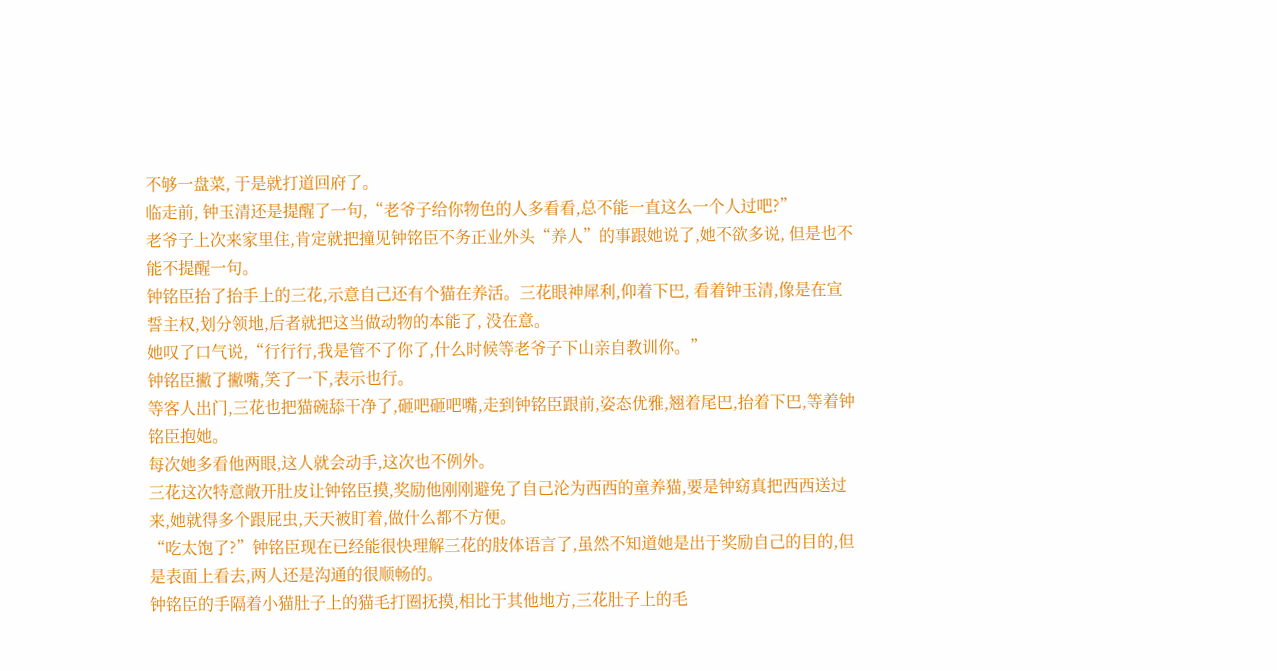不够一盘菜, 于是就打道回府了。
临走前, 钟玉清还是提醒了一句,“老爷子给你物色的人多看看,总不能一直这么一个人过吧?”
老爷子上次来家里住,肯定就把撞见钟铭臣不务正业外头“养人”的事跟她说了,她不欲多说, 但是也不能不提醒一句。
钟铭臣抬了抬手上的三花,示意自己还有个猫在养活。三花眼神犀利,仰着下巴, 看着钟玉清,像是在宣誓主权,划分领地,后者就把这当做动物的本能了, 没在意。
她叹了口气说,“行行行,我是管不了你了,什么时候等老爷子下山亲自教训你。”
钟铭臣撇了撇嘴,笑了一下,表示也行。
等客人出门,三花也把猫碗舔干净了,砸吧砸吧嘴,走到钟铭臣跟前,姿态优雅,翘着尾巴,抬着下巴,等着钟铭臣抱她。
每次她多看他两眼,这人就会动手,这次也不例外。
三花这次特意敞开肚皮让钟铭臣摸,奖励他刚刚避免了自己沦为西西的童养猫,要是钟窈真把西西送过来,她就得多个跟屁虫,天天被盯着,做什么都不方便。
“吃太饱了?”钟铭臣现在已经能很快理解三花的肢体语言了,虽然不知道她是出于奖励自己的目的,但是表面上看去,两人还是沟通的很顺畅的。
钟铭臣的手隔着小猫肚子上的猫毛打圈抚摸,相比于其他地方,三花肚子上的毛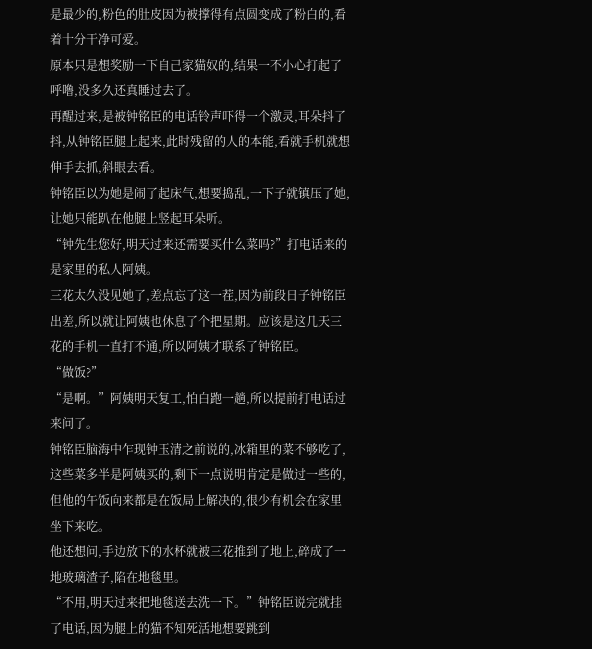是最少的,粉色的肚皮因为被撑得有点圆变成了粉白的,看着十分干净可爱。
原本只是想奖励一下自己家猫奴的,结果一不小心打起了呼噜,没多久还真睡过去了。
再醒过来,是被钟铭臣的电话铃声吓得一个激灵,耳朵抖了抖,从钟铭臣腿上起来,此时残留的人的本能,看就手机就想伸手去抓,斜眼去看。
钟铭臣以为她是闹了起床气,想要捣乱,一下子就镇压了她,让她只能趴在他腿上竖起耳朵听。
“钟先生您好,明天过来还需要买什么菜吗?”打电话来的是家里的私人阿姨。
三花太久没见她了,差点忘了这一茬,因为前段日子钟铭臣出差,所以就让阿姨也休息了个把星期。应该是这几天三花的手机一直打不通,所以阿姨才联系了钟铭臣。
“做饭?”
“是啊。”阿姨明天复工,怕白跑一趟,所以提前打电话过来问了。
钟铭臣脑海中乍现钟玉清之前说的,冰箱里的菜不够吃了,这些菜多半是阿姨买的,剩下一点说明肯定是做过一些的,但他的午饭向来都是在饭局上解决的,很少有机会在家里坐下来吃。
他还想问,手边放下的水杯就被三花推到了地上,碎成了一地玻璃渣子,陷在地毯里。
“不用,明天过来把地毯送去洗一下。”钟铭臣说完就挂了电话,因为腿上的猫不知死活地想要跳到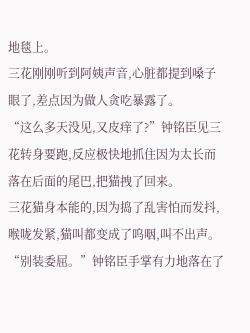地毯上。
三花刚刚听到阿姨声音,心脏都提到嗓子眼了,差点因为做人贪吃暴露了。
“这么多天没见,又皮痒了?”钟铭臣见三花转身要跑,反应极快地抓住因为太长而落在后面的尾巴,把猫拽了回来。
三花猫身本能的,因为捣了乱害怕而发抖,喉咙发紧,猫叫都变成了呜咽,叫不出声。
“别装委屈。”钟铭臣手掌有力地落在了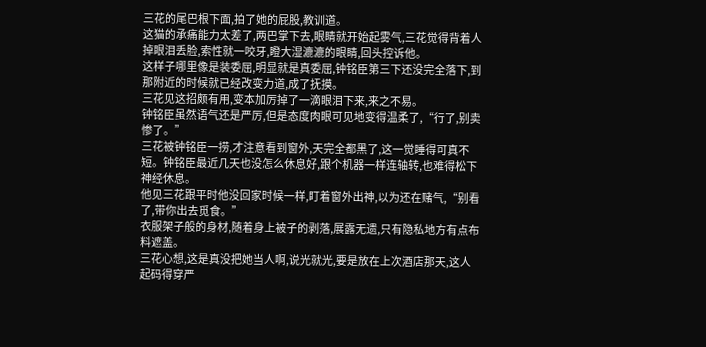三花的尾巴根下面,拍了她的屁股,教训道。
这猫的承痛能力太差了,两巴掌下去,眼睛就开始起雾气,三花觉得背着人掉眼泪丢脸,索性就一咬牙,瞪大湿漉漉的眼睛,回头控诉他。
这样子哪里像是装委屈,明显就是真委屈,钟铭臣第三下还没完全落下,到那附近的时候就已经改变力道,成了抚摸。
三花见这招颇有用,变本加厉掉了一滴眼泪下来,来之不易。
钟铭臣虽然语气还是严厉,但是态度肉眼可见地变得温柔了,“行了,别卖惨了。”
三花被钟铭臣一捞,才注意看到窗外,天完全都黑了,这一觉睡得可真不短。钟铭臣最近几天也没怎么休息好,跟个机器一样连轴转,也难得松下神经休息。
他见三花跟平时他没回家时候一样,盯着窗外出神,以为还在赌气,“别看了,带你出去觅食。”
衣服架子般的身材,随着身上被子的剥落,展露无遗,只有隐私地方有点布料遮盖。
三花心想,这是真没把她当人啊,说光就光,要是放在上次酒店那天,这人起码得穿严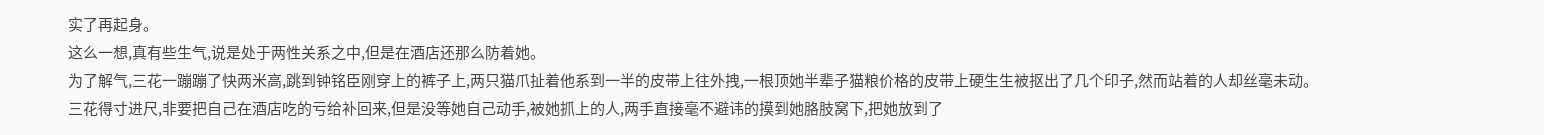实了再起身。
这么一想,真有些生气,说是处于两性关系之中,但是在酒店还那么防着她。
为了解气,三花一蹦蹦了快两米高,跳到钟铭臣刚穿上的裤子上,两只猫爪扯着他系到一半的皮带上往外拽,一根顶她半辈子猫粮价格的皮带上硬生生被抠出了几个印子,然而站着的人却丝毫未动。
三花得寸进尺,非要把自己在酒店吃的亏给补回来,但是没等她自己动手,被她抓上的人,两手直接毫不避讳的摸到她胳肢窝下,把她放到了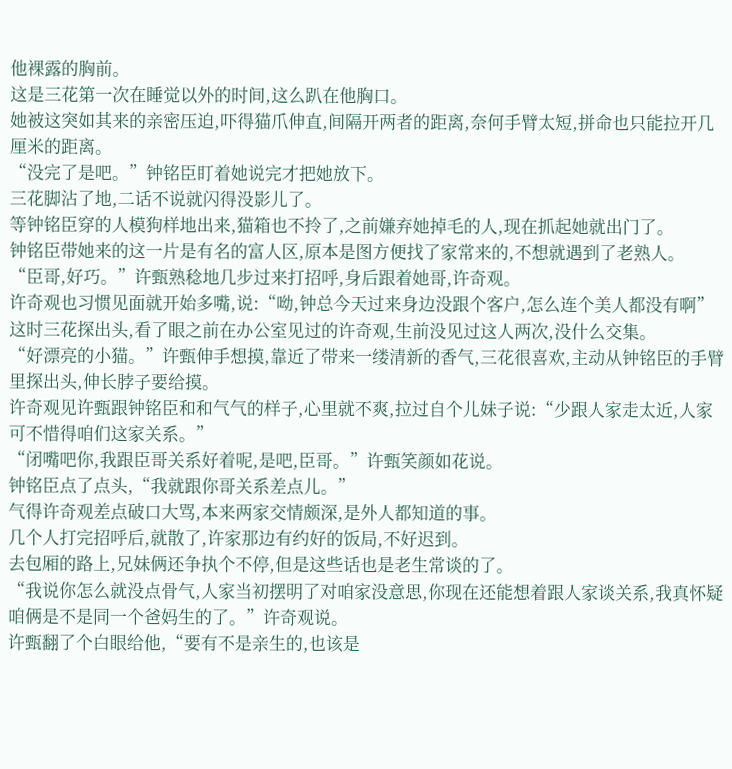他裸露的胸前。
这是三花第一次在睡觉以外的时间,这么趴在他胸口。
她被这突如其来的亲密压迫,吓得猫爪伸直,间隔开两者的距离,奈何手臂太短,拼命也只能拉开几厘米的距离。
“没完了是吧。”钟铭臣盯着她说完才把她放下。
三花脚沾了地,二话不说就闪得没影儿了。
等钟铭臣穿的人模狗样地出来,猫箱也不拎了,之前嫌弃她掉毛的人,现在抓起她就出门了。
钟铭臣带她来的这一片是有名的富人区,原本是图方便找了家常来的,不想就遇到了老熟人。
“臣哥,好巧。”许甄熟稔地几步过来打招呼,身后跟着她哥,许奇观。
许奇观也习惯见面就开始多嘴,说:“呦,钟总今天过来身边没跟个客户,怎么连个美人都没有啊”
这时三花探出头,看了眼之前在办公室见过的许奇观,生前没见过这人两次,没什么交集。
“好漂亮的小猫。”许甄伸手想摸,靠近了带来一缕清新的香气,三花很喜欢,主动从钟铭臣的手臂里探出头,伸长脖子要给摸。
许奇观见许甄跟钟铭臣和和气气的样子,心里就不爽,拉过自个儿妹子说:“少跟人家走太近,人家可不惜得咱们这家关系。”
“闭嘴吧你,我跟臣哥关系好着呢,是吧,臣哥。”许甄笑颜如花说。
钟铭臣点了点头,“我就跟你哥关系差点儿。”
气得许奇观差点破口大骂,本来两家交情颇深,是外人都知道的事。
几个人打完招呼后,就散了,许家那边有约好的饭局,不好迟到。
去包厢的路上,兄妹俩还争执个不停,但是这些话也是老生常谈的了。
“我说你怎么就没点骨气,人家当初摆明了对咱家没意思,你现在还能想着跟人家谈关系,我真怀疑咱俩是不是同一个爸妈生的了。”许奇观说。
许甄翻了个白眼给他,“要有不是亲生的,也该是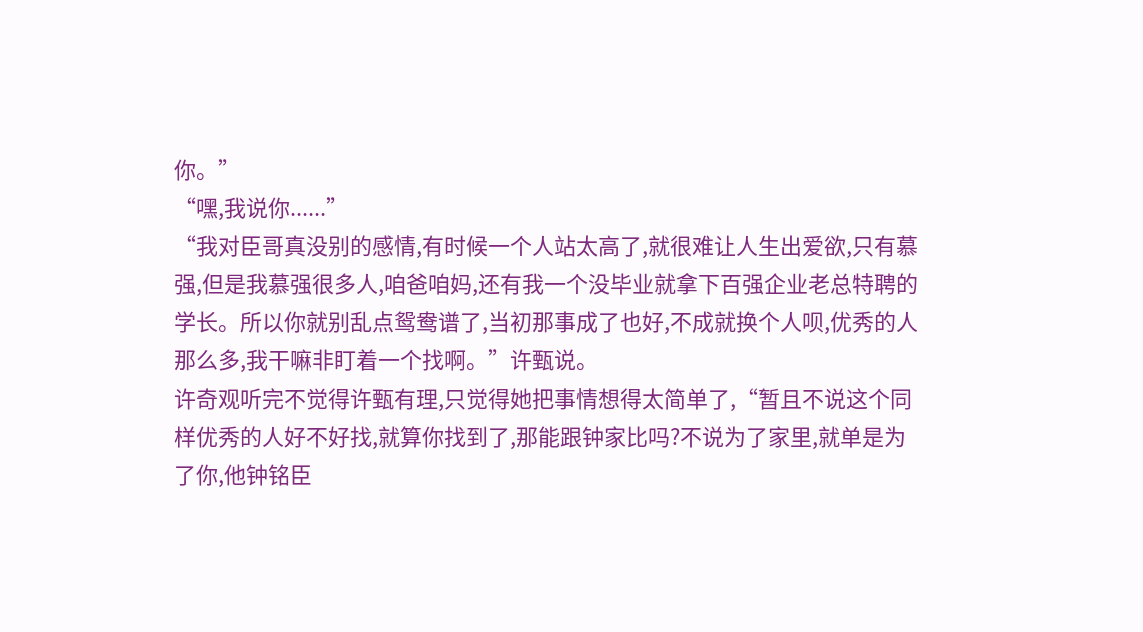你。”
“嘿,我说你......”
“我对臣哥真没别的感情,有时候一个人站太高了,就很难让人生出爱欲,只有慕强,但是我慕强很多人,咱爸咱妈,还有我一个没毕业就拿下百强企业老总特聘的学长。所以你就别乱点鸳鸯谱了,当初那事成了也好,不成就换个人呗,优秀的人那么多,我干嘛非盯着一个找啊。”许甄说。
许奇观听完不觉得许甄有理,只觉得她把事情想得太简单了,“暂且不说这个同样优秀的人好不好找,就算你找到了,那能跟钟家比吗?不说为了家里,就单是为了你,他钟铭臣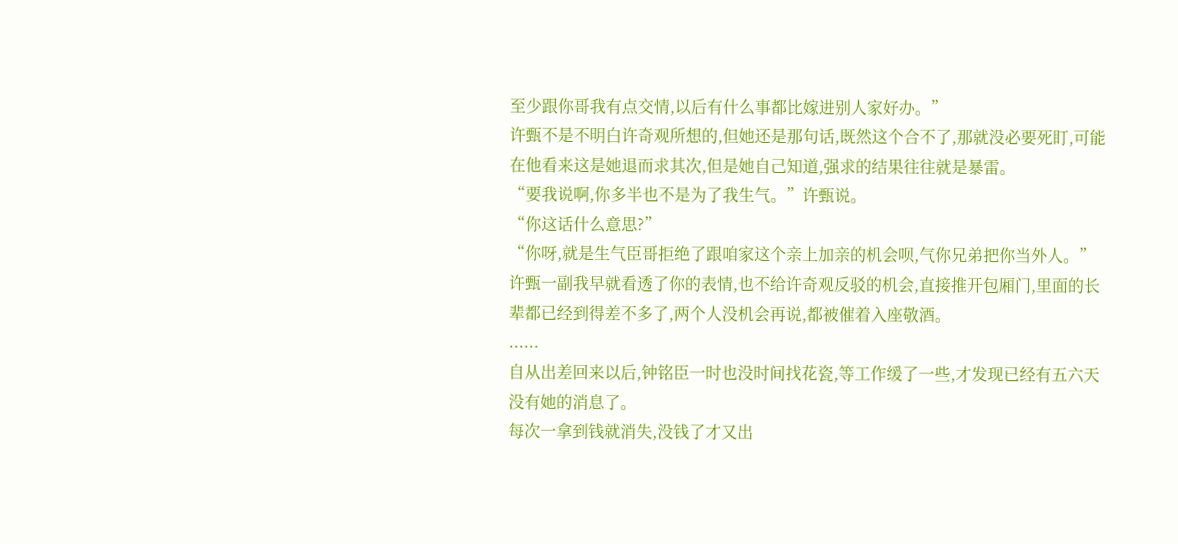至少跟你哥我有点交情,以后有什么事都比嫁进别人家好办。”
许甄不是不明白许奇观所想的,但她还是那句话,既然这个合不了,那就没必要死盯,可能在他看来这是她退而求其次,但是她自己知道,强求的结果往往就是暴雷。
“要我说啊,你多半也不是为了我生气。”许甄说。
“你这话什么意思?”
“你呀,就是生气臣哥拒绝了跟咱家这个亲上加亲的机会呗,气你兄弟把你当外人。”
许甄一副我早就看透了你的表情,也不给许奇观反驳的机会,直接推开包厢门,里面的长辈都已经到得差不多了,两个人没机会再说,都被催着入座敬酒。
......
自从出差回来以后,钟铭臣一时也没时间找花瓷,等工作缓了一些,才发现已经有五六天没有她的消息了。
每次一拿到钱就消失,没钱了才又出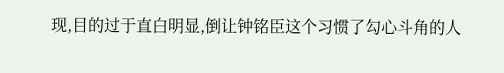现,目的过于直白明显,倒让钟铭臣这个习惯了勾心斗角的人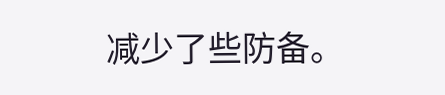减少了些防备。